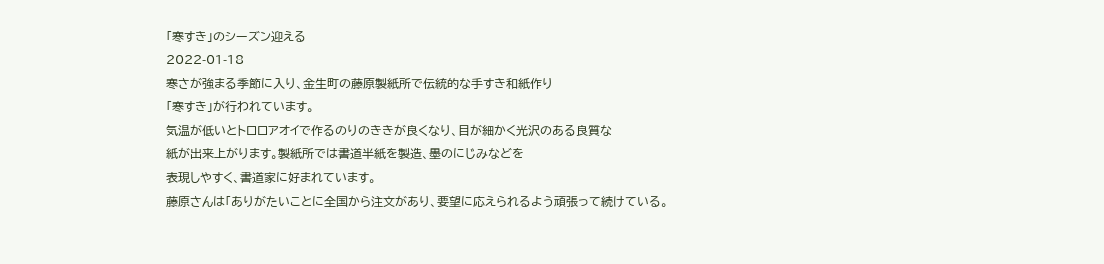「寒すき」のシーズン迎える
2022-01-18
寒さが強まる季節に入り、金生町の藤原製紙所で伝統的な手すき和紙作り
「寒すき」が行われています。
気温が低いとトロロアオイで作るのりのききが良くなり、目が細かく光沢のある良質な
紙が出来上がります。製紙所では書道半紙を製造、墨のにじみなどを
表現しやすく、書道家に好まれています。
藤原さんは「ありがたいことに全国から注文があり、要望に応えられるよう頑張って続けている。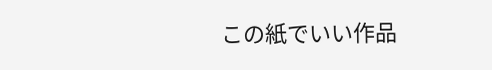この紙でいい作品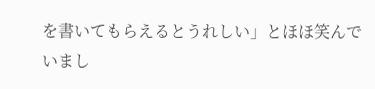を書いてもらえるとうれしい」とほほ笑んでいまし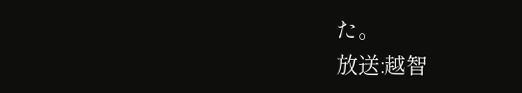た。
放送:越智